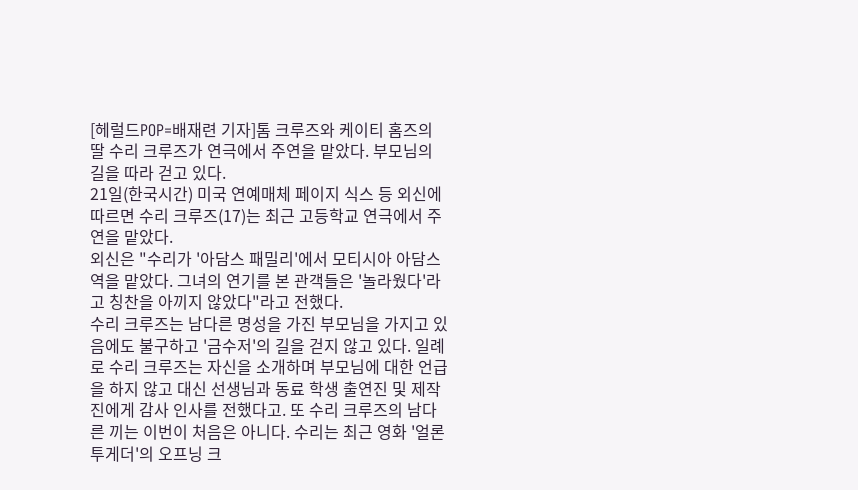[헤럴드POP=배재련 기자]톰 크루즈와 케이티 홈즈의 딸 수리 크루즈가 연극에서 주연을 맡았다. 부모님의 길을 따라 걷고 있다.
21일(한국시간) 미국 연예매체 페이지 식스 등 외신에 따르면 수리 크루즈(17)는 최근 고등학교 연극에서 주연을 맡았다.
외신은 "수리가 '아담스 패밀리'에서 모티시아 아담스 역을 맡았다. 그녀의 연기를 본 관객들은 '놀라웠다'라고 칭찬을 아끼지 않았다"라고 전했다.
수리 크루즈는 남다른 명성을 가진 부모님을 가지고 있음에도 불구하고 '금수저'의 길을 걷지 않고 있다. 일례로 수리 크루즈는 자신을 소개하며 부모님에 대한 언급을 하지 않고 대신 선생님과 동료 학생 출연진 및 제작진에게 감사 인사를 전했다고. 또 수리 크루즈의 남다른 끼는 이번이 처음은 아니다. 수리는 최근 영화 '얼론 투게더'의 오프닝 크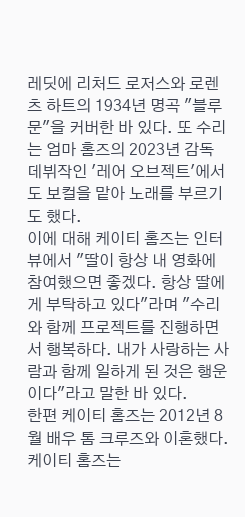레딧에 리처드 로저스와 로렌츠 하트의 1934년 명곡 "블루 문"을 커버한 바 있다. 또 수리는 엄마 홈즈의 2023년 감독 데뷔작인 '레어 오브젝트'에서도 보컬을 맡아 노래를 부르기도 했다.
이에 대해 케이티 홈즈는 인터뷰에서 "딸이 항상 내 영화에 참여했으면 좋겠다. 항상 딸에게 부탁하고 있다"라며 "수리와 함께 프로젝트를 진행하면서 행복하다. 내가 사랑하는 사람과 함께 일하게 된 것은 행운이다"라고 말한 바 있다.
한편 케이티 홈즈는 2012년 8월 배우 톰 크루즈와 이혼했다. 케이티 홈즈는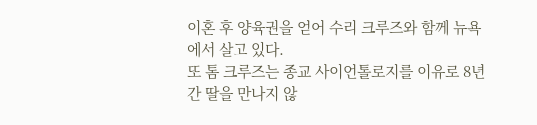이혼 후 양육권을 얻어 수리 크루즈와 함께 뉴욕에서 살고 있다.
또 톰 크루즈는 종교 사이언톨로지를 이유로 8년간 딸을 만나지 않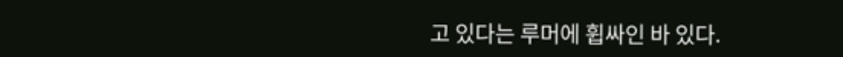고 있다는 루머에 휩싸인 바 있다.